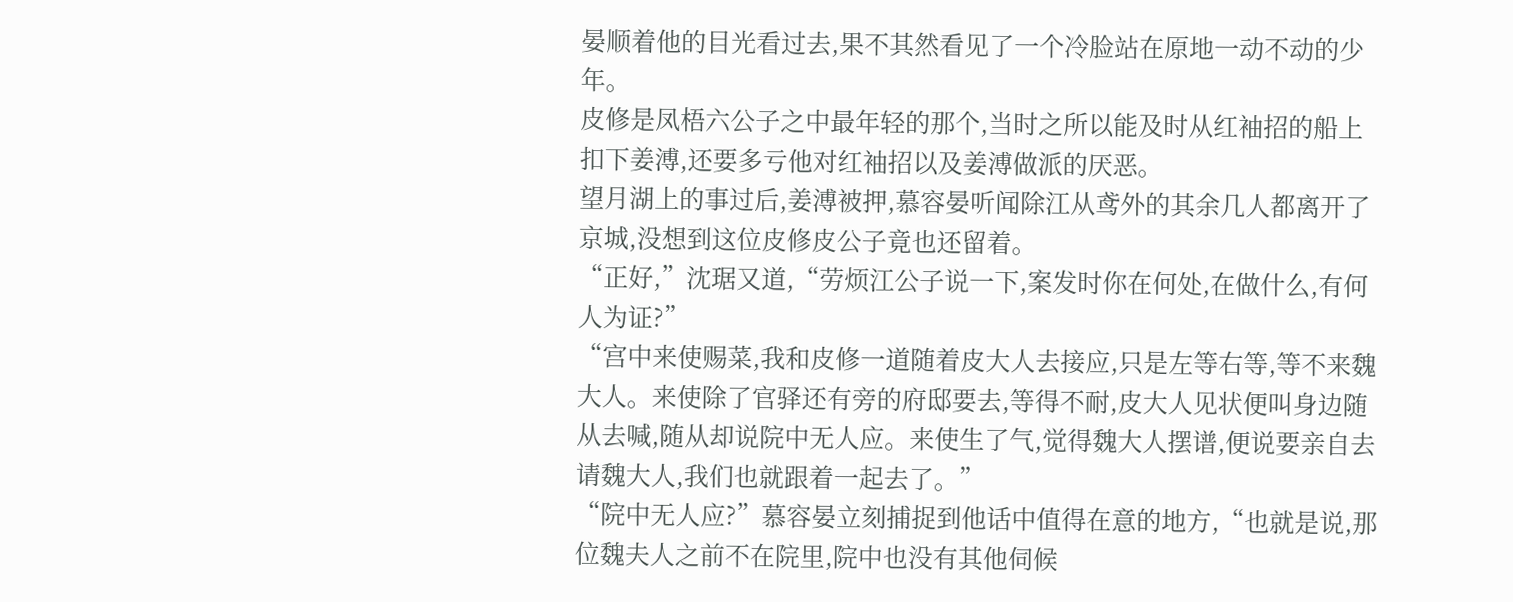晏顺着他的目光看过去,果不其然看见了一个冷脸站在原地一动不动的少年。
皮修是凤梧六公子之中最年轻的那个,当时之所以能及时从红袖招的船上扣下姜溥,还要多亏他对红袖招以及姜溥做派的厌恶。
望月湖上的事过后,姜溥被押,慕容晏听闻除江从鸢外的其余几人都离开了京城,没想到这位皮修皮公子竟也还留着。
“正好,”沈琚又道,“劳烦江公子说一下,案发时你在何处,在做什么,有何人为证?”
“宫中来使赐菜,我和皮修一道随着皮大人去接应,只是左等右等,等不来魏大人。来使除了官驿还有旁的府邸要去,等得不耐,皮大人见状便叫身边随从去喊,随从却说院中无人应。来使生了气,觉得魏大人摆谱,便说要亲自去请魏大人,我们也就跟着一起去了。”
“院中无人应?”慕容晏立刻捕捉到他话中值得在意的地方,“也就是说,那位魏夫人之前不在院里,院中也没有其他伺候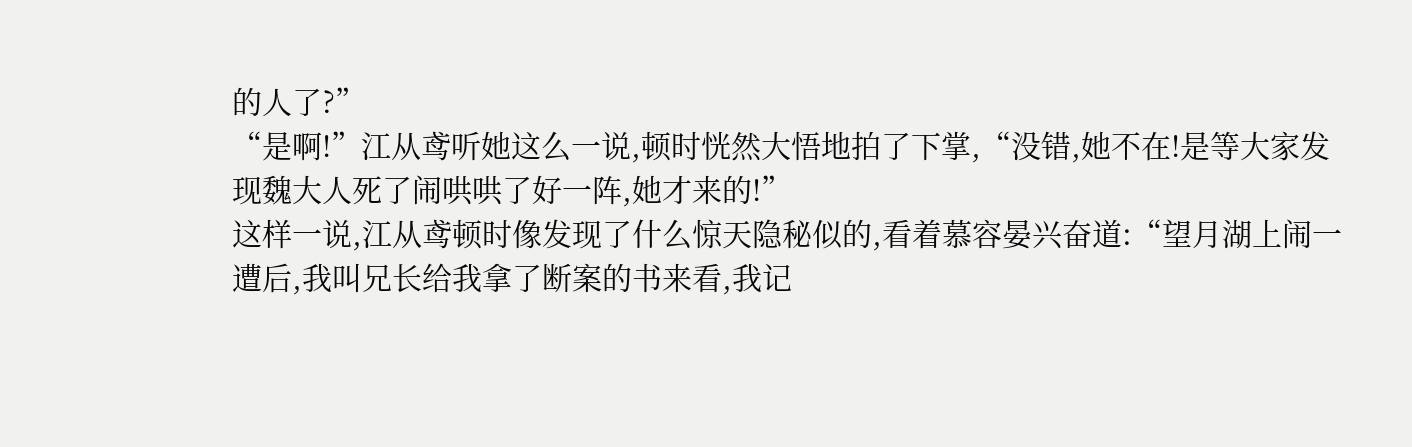的人了?”
“是啊!”江从鸢听她这么一说,顿时恍然大悟地拍了下掌,“没错,她不在!是等大家发现魏大人死了闹哄哄了好一阵,她才来的!”
这样一说,江从鸢顿时像发现了什么惊天隐秘似的,看着慕容晏兴奋道:“望月湖上闹一遭后,我叫兄长给我拿了断案的书来看,我记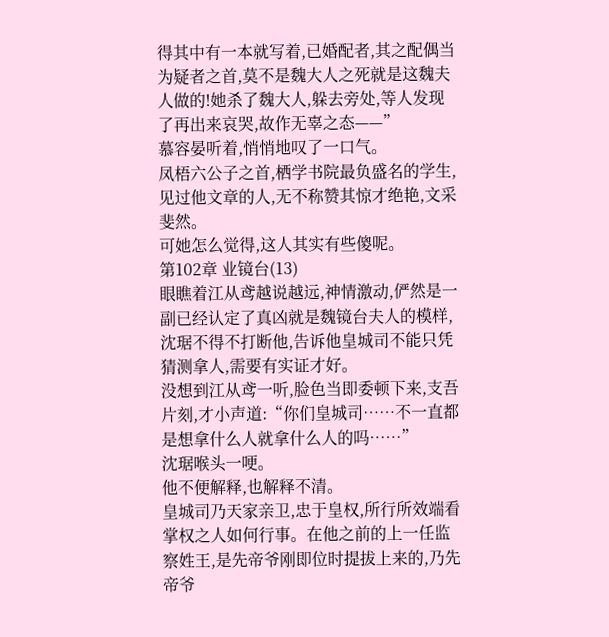得其中有一本就写着,已婚配者,其之配偶当为疑者之首,莫不是魏大人之死就是这魏夫人做的!她杀了魏大人,躲去旁处,等人发现了再出来哀哭,故作无辜之态——”
慕容晏听着,悄悄地叹了一口气。
凤梧六公子之首,栖学书院最负盛名的学生,见过他文章的人,无不称赞其惊才绝艳,文采斐然。
可她怎么觉得,这人其实有些傻呢。
第102章 业镜台(13)
眼瞧着江从鸢越说越远,神情激动,俨然是一副已经认定了真凶就是魏镜台夫人的模样,沈琚不得不打断他,告诉他皇城司不能只凭猜测拿人,需要有实证才好。
没想到江从鸢一听,脸色当即委顿下来,支吾片刻,才小声道:“你们皇城司……不一直都是想拿什么人就拿什么人的吗……”
沈琚喉头一哽。
他不便解释,也解释不清。
皇城司乃天家亲卫,忠于皇权,所行所效端看掌权之人如何行事。在他之前的上一任监察姓王,是先帝爷刚即位时提拔上来的,乃先帝爷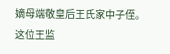嫡母端敬皇后王氏家中子侄。
这位王监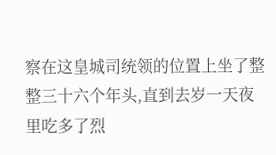察在这皇城司统领的位置上坐了整整三十六个年头,直到去岁一天夜里吃多了烈